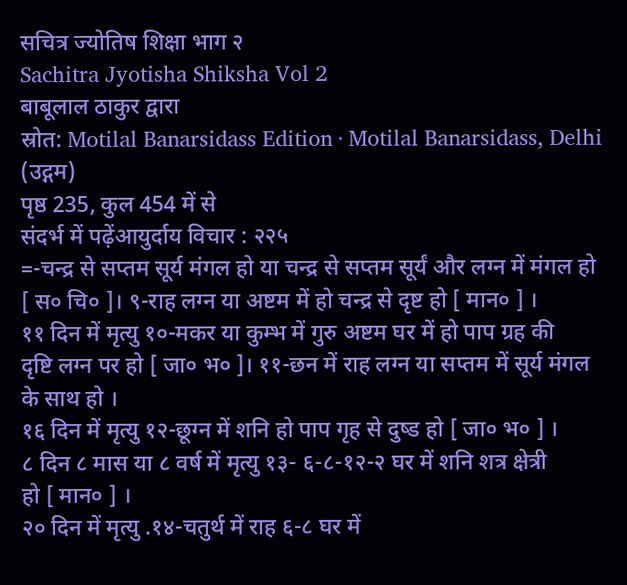सचित्र ज्योतिष शिक्षा भाग २
Sachitra Jyotisha Shiksha Vol 2
बाबूलाल ठाकुर द्वारा
स्रोत: Motilal Banarsidass Edition · Motilal Banarsidass, Delhi (उद्गम)
पृष्ठ 235, कुल 454 में से
संदर्भ में पढ़ेंआयुर्दाय विचार : २२५
=-चन्द्र से सप्तम सूर्य मंगल हो या चन्द्र से सप्तम सूर्यं और लग्न में मंगल हो
[ स० चि० ]। ९-राह लग्न या अष्टम में हो चन्द्र से दृष्ट हो [ मान० ] ।
११ दिन में मृत्यु १०-मकर या कुम्भ में गुरु अष्टम घर में हो पाप ग्रह की
दृष्टि लग्न पर हो [ जा० भ० ]। ११-छन में राह लग्न या सप्तम में सूर्य मंगल
के साथ हो ।
१६ दिन में मृत्यु १२-छूग्न में शनि हो पाप गृह से दुष्ड हो [ जा० भ० ] ।
८ दिन ८ मास या ८ वर्ष में मृत्यु १३- ६-८-१२-२ घर में शनि शत्र क्षेत्री
हो [ मान० ] ।
२० दिन में मृत्यु .१४-चतुर्थ में राह ६-८ घर में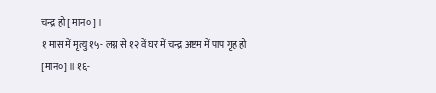चन्द्र हो [ मान० ] ।
१ मास में मृत्यु १५- लग्न से १२ वें घर में चन्द्र अष्टम में पाप गृह हो
[मान०]॥ १६-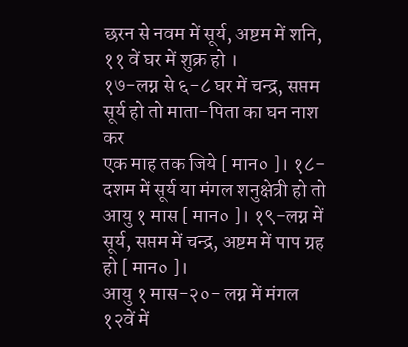छरन से नवम में सूर्य, अष्टम में शनि, ११ वें घर में शुक्र हो ।
१७-लग्न से ६-८ घर में चन्द्र, सप्तम सूर्य हो तो माता-पिता का घन नाश कर
एक माह तक जिये [ मान० ]। १८- दशम में सूर्य या मंगल शनुक्षेत्री हो तो
आयु १ मास [ मान० ]। १९-लग्न में सूर्य, सप्तम में चन्द्र, अष्टम में पाप ग्रह
हो [ मान० ]।
आयु १ मास-२०- लग्न में मंगल १२वें में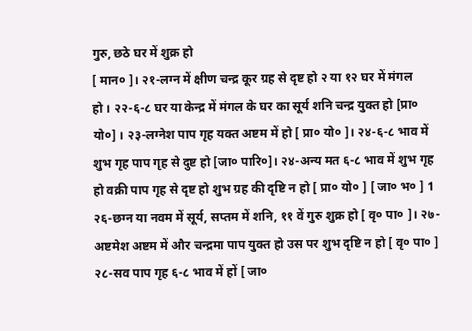गुरु, छठे घर में शुक्र हो
[ मान० ]। २१-लग्न में क्षीण चन्द्र कूर ग्रह से दृष्ट हो २ या १२ घर में मंगल
हो । २२-६-८ घर या केन्द्र में मंगल के घर का सूर्य शनि चन्द्र युक्त हो [प्रा०
यो०] । २३-लग्नेश पाप गृह यक्त अष्टम में हो [ प्रा० यो० ]। २४-६-८ भाव में
शुभ गृह पाप गृह से दुष्ट हो [जा० पारि०]। २४-अन्य मत ६-८ भाव में शुभ गृह
हो वक्री पाप गृह से दृष्ट हो शुभ ग्रह की दृष्टि न हो [ प्रा० यो० ] [ जा० भ० ] 1
२६-छग्न या नवम में सूर्य, सप्तम में शनि, ११ वें गुरु शुक्र हो [ वृ० पा० ]। २७-
अष्टमेश अष्टम में और चन्द्रमा पाप युक्त हो उस पर शुभ दृष्टि न हो [ वृ० पा० ]
२८-सव पाप गृह ६-८ भाव में हों [ जा०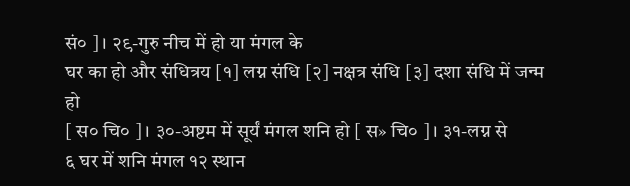सं० ]। २९-गुरु नीच में हो या मंगल के
घर का हो और संधित्रय [१] लग्न संधि [२] नक्षत्र संधि [३] दशा संधि में जन्म हो
[ स० चि० ]। ३०-अष्टम में सूर्यं मंगल शनि हो [ स» चि० ]। ३१-लग्न से
६ घर में शनि मंगल १२ स्थान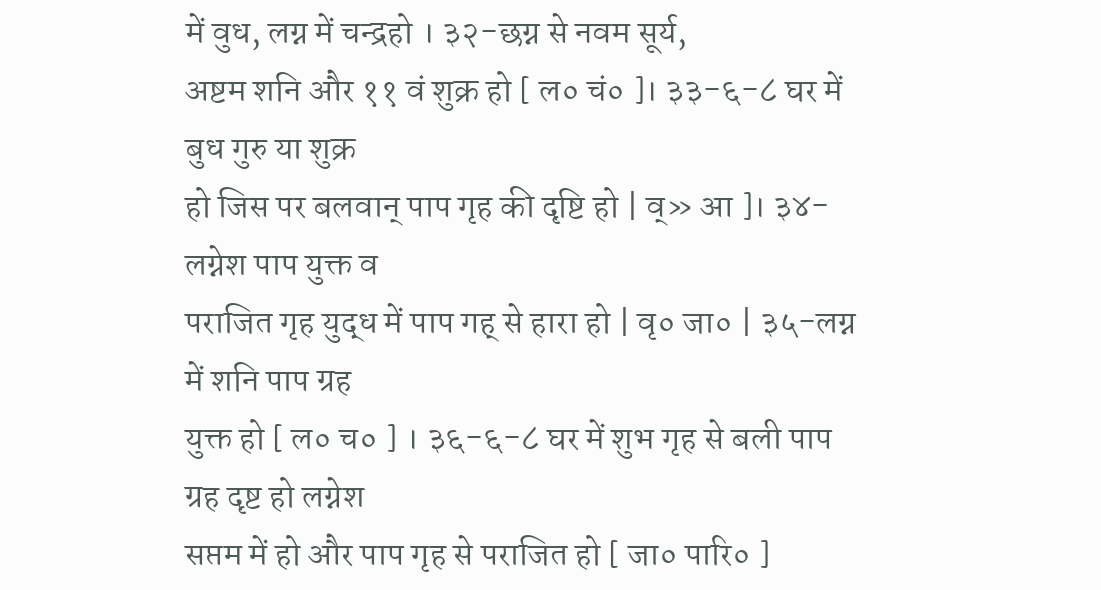में वुध, लग्न में चन्द्रहो । ३२-छग्न से नवम सूर्य,
अष्टम शनि और ११ वं शुक्र हो [ ल० चं० ]। ३३-६-८ घर में बुध गुरु या शुक्र
हो जिस पर बलवान् पाप गृह की दृष्टि हो | व्» आ ]। ३४-लग्नेश पाप युक्त व
पराजित गृह युद्ध में पाप गह् से हारा हो | वृ० जा० | ३५-लग्न में शनि पाप ग्रह
युक्त हो [ ल० च० ] । ३६-६-८ घर में शुभ गृह से बली पाप ग्रह दृष्ट हो लग्नेश
सप्तम में हो और पाप गृह से पराजित हो [ जा० पारि० ]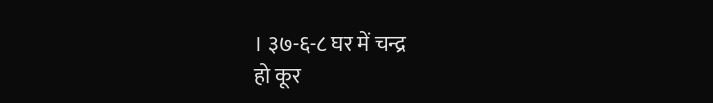। ३७-६-८ घर में चन्द्र
हो कूर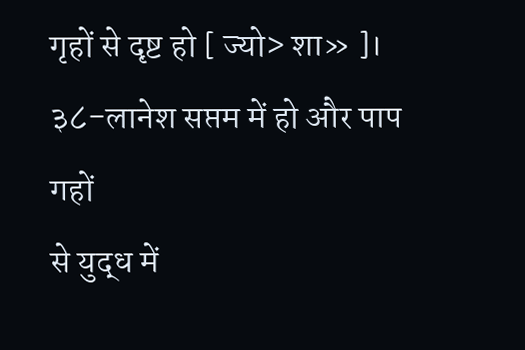गृहों से दृष्ट हो [ ज्यो> शा» ]। ३८-लानेश सप्तम में हो और पाप गहों
से युद्ध में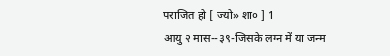पराजित हो [ ज्यो» शा० ] 1
आयु २ मास--३९-जिसके लग्न में या जन्म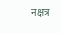नक्षत्र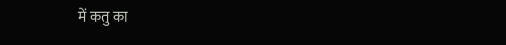में कतु का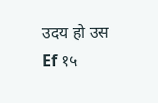उदय हो उस
Ef १५